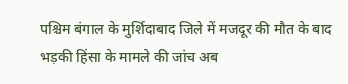पश्चिम बंगाल के मुर्शिदाबाद जिले में मजदूर की मौत के बाद भड़की हिंसा के मामले की जांच अब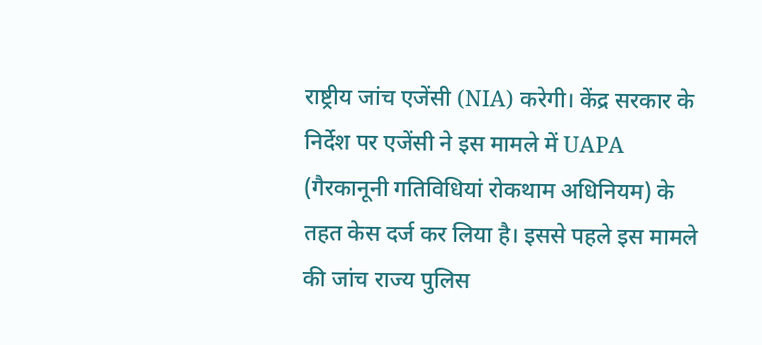राष्ट्रीय जांच एजेंसी (NIA) करेगी। केंद्र सरकार के निर्देश पर एजेंसी ने इस मामले में UAPA (गैरकानूनी गतिविधियां रोकथाम अधिनियम) के तहत केस दर्ज कर लिया है। इससे पहले इस मामले की जांच राज्य पुलिस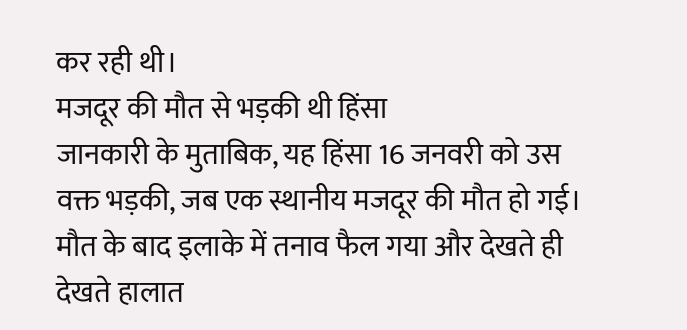कर रही थी।
मजदूर की मौत से भड़की थी हिंसा
जानकारी के मुताबिक, यह हिंसा 16 जनवरी को उस वक्त भड़की, जब एक स्थानीय मजदूर की मौत हो गई। मौत के बाद इलाके में तनाव फैल गया और देखते ही देखते हालात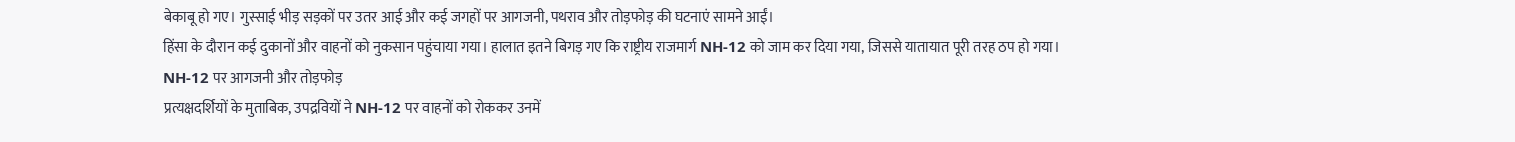बेकाबू हो गए। गुस्साई भीड़ सड़कों पर उतर आई और कई जगहों पर आगजनी, पथराव और तोड़फोड़ की घटनाएं सामने आईं।
हिंसा के दौरान कई दुकानों और वाहनों को नुकसान पहुंचाया गया। हालात इतने बिगड़ गए कि राष्ट्रीय राजमार्ग NH-12 को जाम कर दिया गया, जिससे यातायात पूरी तरह ठप हो गया।
NH-12 पर आगजनी और तोड़फोड़
प्रत्यक्षदर्शियों के मुताबिक, उपद्रवियों ने NH-12 पर वाहनों को रोककर उनमें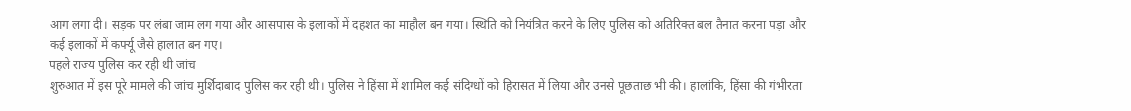आग लगा दी। सड़क पर लंबा जाम लग गया और आसपास के इलाकों में दहशत का माहौल बन गया। स्थिति को नियंत्रित करने के लिए पुलिस को अतिरिक्त बल तैनात करना पड़ा और कई इलाकों में कर्फ्यू जैसे हालात बन गए।
पहले राज्य पुलिस कर रही थी जांच
शुरुआत में इस पूरे मामले की जांच मुर्शिदाबाद पुलिस कर रही थी। पुलिस ने हिंसा में शामिल कई संदिग्धों को हिरासत में लिया और उनसे पूछताछ भी की। हालांकि, हिंसा की गंभीरता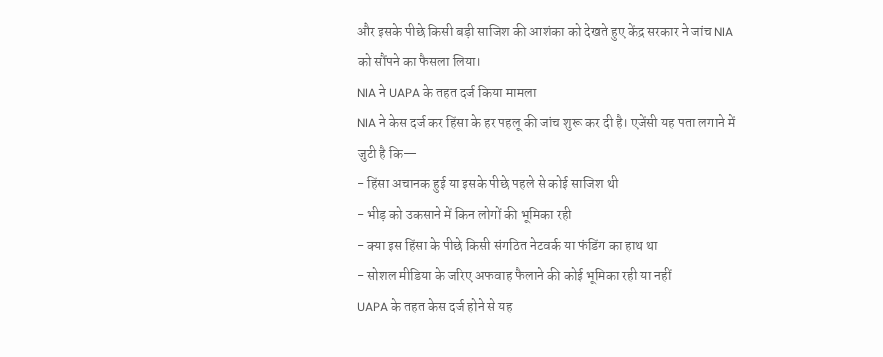और इसके पीछे किसी बड़ी साजिश की आशंका को देखते हुए केंद्र सरकार ने जांच NIA को सौंपने का फैसला लिया।
NIA ने UAPA के तहत दर्ज किया मामला
NIA ने केस दर्ज कर हिंसा के हर पहलू की जांच शुरू कर दी है। एजेंसी यह पता लगाने में जुटी है कि—
- हिंसा अचानक हुई या इसके पीछे पहले से कोई साजिश थी
- भीड़ को उकसाने में किन लोगों की भूमिका रही
- क्या इस हिंसा के पीछे किसी संगठित नेटवर्क या फंडिंग का हाथ था
- सोशल मीडिया के जरिए अफवाह फैलाने की कोई भूमिका रही या नहीं
UAPA के तहत केस दर्ज होने से यह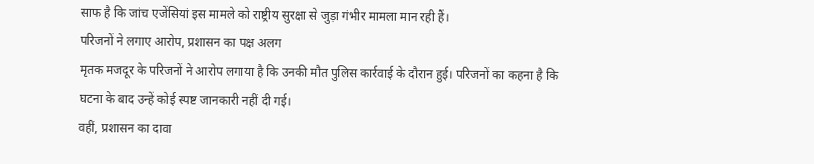साफ है कि जांच एजेंसियां इस मामले को राष्ट्रीय सुरक्षा से जुड़ा गंभीर मामला मान रही हैं।
परिजनों ने लगाए आरोप, प्रशासन का पक्ष अलग
मृतक मजदूर के परिजनों ने आरोप लगाया है कि उनकी मौत पुलिस कार्रवाई के दौरान हुई। परिजनों का कहना है कि घटना के बाद उन्हें कोई स्पष्ट जानकारी नहीं दी गई।
वहीं, प्रशासन का दावा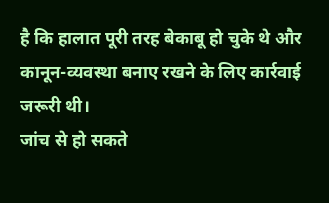है कि हालात पूरी तरह बेकाबू हो चुके थे और कानून-व्यवस्था बनाए रखने के लिए कार्रवाई जरूरी थी।
जांच से हो सकते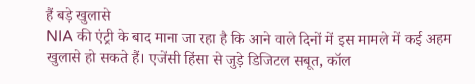हैं बड़े खुलासे
NIA की एंट्री के बाद माना जा रहा है कि आने वाले दिनों में इस मामले में कई अहम खुलासे हो सकते हैं। एजेंसी हिंसा से जुड़े डिजिटल सबूत, कॉल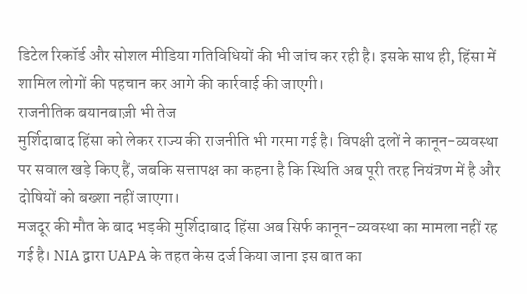डिटेल रिकॉर्ड और सोशल मीडिया गतिविधियों की भी जांच कर रही है। इसके साथ ही, हिंसा में शामिल लोगों की पहचान कर आगे की कार्रवाई की जाएगी।
राजनीतिक बयानबाज़ी भी तेज
मुर्शिदाबाद हिंसा को लेकर राज्य की राजनीति भी गरमा गई है। विपक्षी दलों ने कानून-व्यवस्था पर सवाल खड़े किए हैं, जबकि सत्तापक्ष का कहना है कि स्थिति अब पूरी तरह नियंत्रण में है और दोषियों को बख्शा नहीं जाएगा।
मजदूर की मौत के बाद भड़की मुर्शिदाबाद हिंसा अब सिर्फ कानून-व्यवस्था का मामला नहीं रह गई है। NIA द्वारा UAPA के तहत केस दर्ज किया जाना इस बात का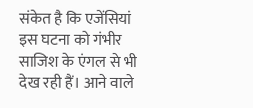संकेत है कि एजेंसियां इस घटना को गंभीर साजिश के एंगल से भी देख रही हैं। आने वाले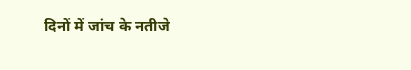दिनों में जांच के नतीजे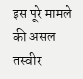इस पूरे मामले की असल तस्वीर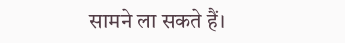सामने ला सकते हैं।